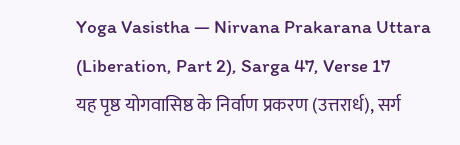Yoga Vasistha — Nirvana Prakarana Uttara (Liberation, Part 2), Sarga 47, Verse 17
यह पृष्ठ योगवासिष्ठ के निर्वाण प्रकरण (उत्तरार्ध), सर्ग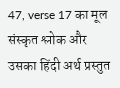47, verse 17 का मूल संस्कृत श्लोक और उसका हिंदी अर्थ प्रस्तुत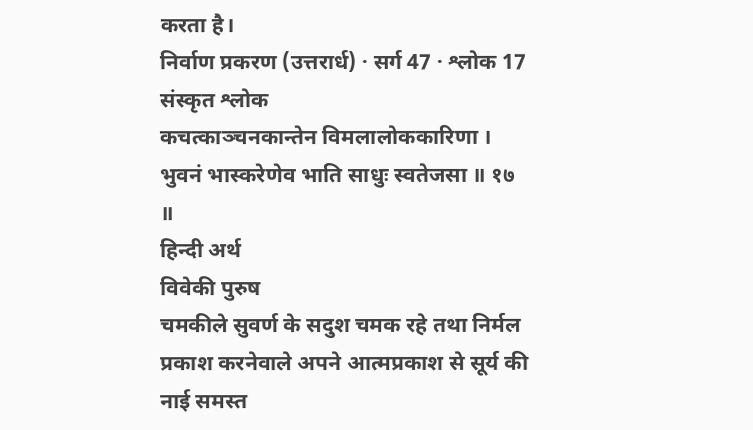करता है।
निर्वाण प्रकरण (उत्तरार्ध) · सर्ग 47 · श्लोक 17
संस्कृत श्लोक
कचत्काञ्चनकान्तेन विमलालोककारिणा ।
भुवनं भास्करेणेव भाति साधुः स्वतेजसा ॥ १७ ॥
हिन्दी अर्थ
विवेकी पुरुष
चमकीले सुवर्ण के सदुश चमक रहे तथा निर्मल प्रकाश करनेवाले अपने आत्मप्रकाश से सूर्य की
नाई समस्त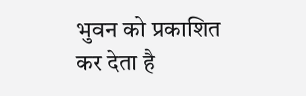भुवन को प्रकाशित कर देता है